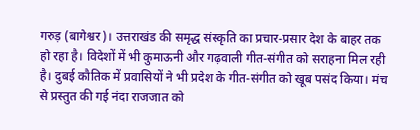गरुड़ (बागेश्वर)। उत्तराखंड की समृद्ध संस्कृति का प्रचार-प्रसार देश के बाहर तक हो रहा है। विदेशों में भी कुमाऊनी और गढ़वाली गीत-संगीत को सराहना मिल रही है। दुबई कौतिक में प्रवासियों ने भी प्रदेश के गीत-संगीत को खूब पसंद किया। मंच से प्रस्तुत की गई नंदा राजजात को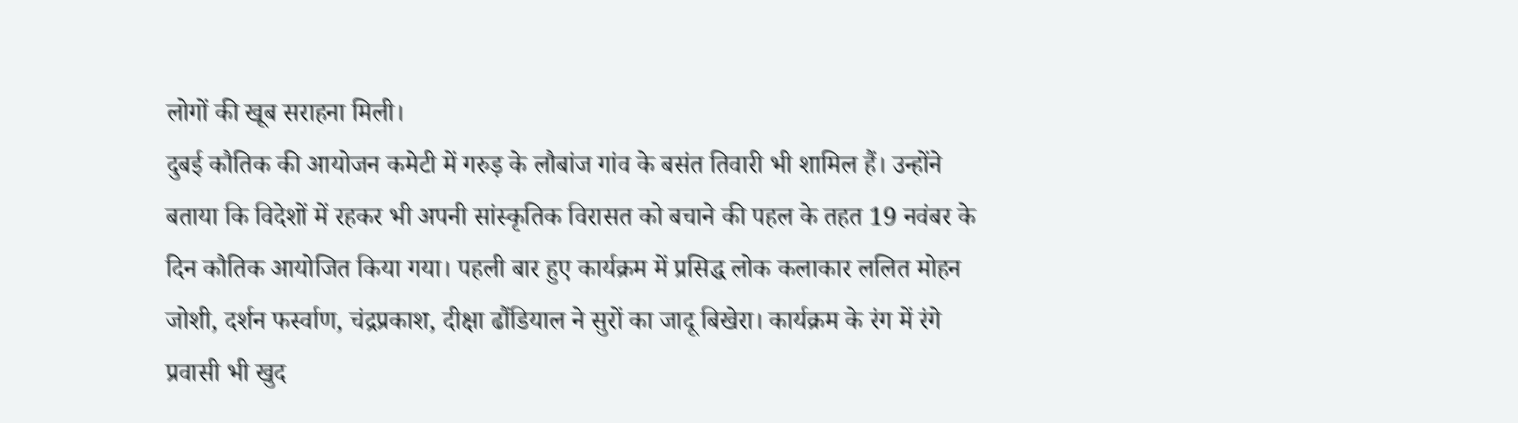लोगों की खूब सराहना मिली।
दुबई कौतिक की आयोजन कमेटी में गरुड़ के लौबांज गांव के बसंत तिवारी भी शामिल हैं। उन्होंने बताया कि विदेशों में रहकर भी अपनी सांस्कृतिक विरासत को बचाने की पहल के तहत 19 नवंबर के दिन कौतिक आयोजित किया गया। पहली बार हुए कार्यक्रम में प्रसिद्ध लोक कलाकार ललित मोहन जोशी, दर्शन फर्स्वाण, चंद्रप्रकाश, दीक्षा ढौंडियाल ने सुरों का जादू बिखेरा। कार्यक्रम के रंग में रंगे प्रवासी भी खुद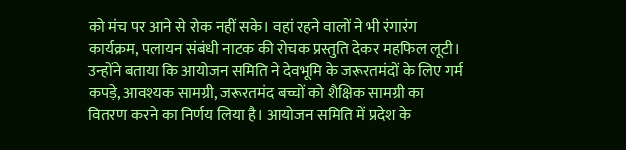को मंच पर आने से रोक नहीं सके। वहां रहने वालों ने भी रंगारंग कार्यक्रम, पलायन संबंधी नाटक की रोचक प्रस्तुति देकर महफिल लूटी।
उन्होंने बताया कि आयोजन समिति ने देवभूमि के जरूरतमंदों के लिए गर्म कपड़े, आवश्यक सामग्री, जरूरतमंद बच्चों को शैक्षिक सामग्री का वितरण करने का निर्णय लिया है। आयोजन समिति में प्रदेश के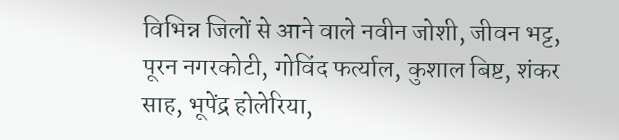विभिन्न जिलों से आने वाले नवीन जोशी, जीवन भट्ट, पूरन नगरकोटी, गोविंद फर्त्याल, कुशाल बिष्ट, शंकर साह, भूपेंद्र होलेरिया,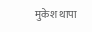मुकेश थापा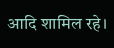आदि शामिल रहे।